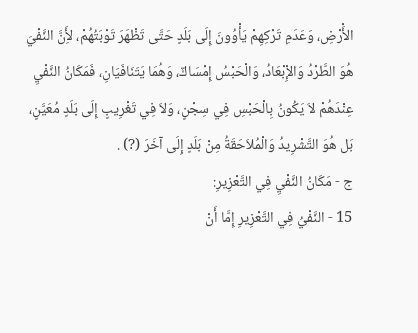الأَْرْضِ، وَعَدَمِ تَرْكِهِمْ يَأْوُونَ إِلَى بَلَدٍ حَتَّى تَظْهَرَ تَوْبَتُهُمْ، لأَِنَّ النَّفْيَ هُوَ الطَّرْدُ وَالإِْبْعَادُ، وَالْحَبْسُ إِمْسَاكٌ، وَهُمَا يَتَنَافَيَانِ، فَمَكَانُ النَّفْيِ عِنْدَهُمْ لاَ يَكُونُ بِالْحَبْسِ فِي سِجْنٍ، وَلاَ فِي تَغْرِيبٍ إِلَى بَلَدٍ مُعَيَّنٍ، بَل هُوَ التَّشْرِيدُ وَالْمُلاَحَقَةُ مِنْ بَلَدٍ إِلَى آخَرَ (?) .
ج - مَكَانُ النَّفْيِ فِي التَّعْزِيرِ:
15 - النَّفْيُ فِي التَّعْزِيرِ إِمَّا أَنْ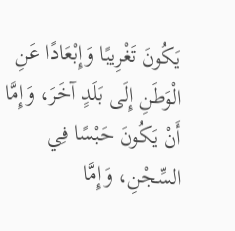يَكُونَ تَغْرِيبًا وَإِبْعَادًا عَنِ الْوَطَنِ إِلَى بَلَدٍ آخَرَ، وَإِمَّا أَنْ يَكُونَ حَبْسًا فِي السِّجْنِ، وَإِمَّا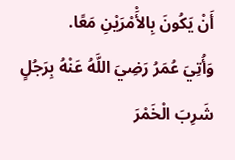أَنْ يَكُونَ بِالأَْمْرَيْنِ مَعًا.
وَأُتِيَ عُمَرُ رَضِيَ اللَّهُ عَنْهُ بِرَجُلٍ شَرِبَ الْخَمْرَ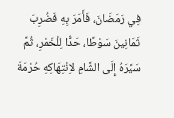فِي رَمَضَانَ، فَأَمَرَ بِهِ فَضُرِبَ ثَمَانِينَ سَوْطًا، حَدًّا لِلْخَمْرِ، ثُمَّ سَيَّرَهُ إِلَى الشَّامِ لاِنْتِهَاكِهِ حُرْمَةَ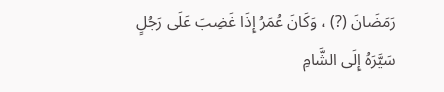رَمَضَانَ (?) ، وَكَانَ عُمَرُ إِذَا غَضِبَ عَلَى رَجُلٍ سَيَّرَهُ إِلَى الشَّامِ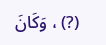(?) ، وَكَانَ